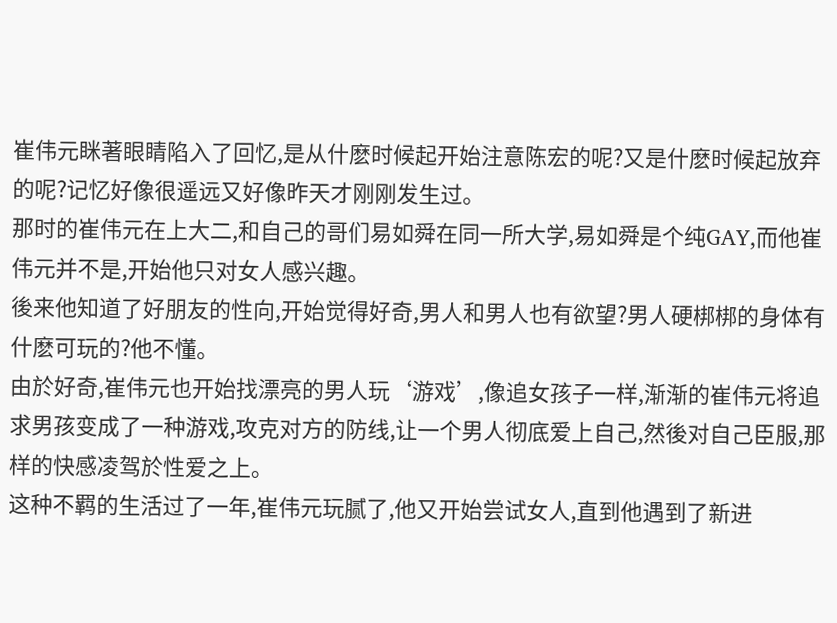崔伟元眯著眼睛陷入了回忆,是从什麽时候起开始注意陈宏的呢?又是什麽时候起放弃的呢?记忆好像很遥远又好像昨天才刚刚发生过。
那时的崔伟元在上大二,和自己的哥们易如舜在同一所大学,易如舜是个纯GAY,而他崔伟元并不是,开始他只对女人感兴趣。
後来他知道了好朋友的性向,开始觉得好奇,男人和男人也有欲望?男人硬梆梆的身体有什麽可玩的?他不懂。
由於好奇,崔伟元也开始找漂亮的男人玩‘游戏’,像追女孩子一样,渐渐的崔伟元将追求男孩变成了一种游戏,攻克对方的防线,让一个男人彻底爱上自己,然後对自己臣服,那样的快感凌驾於性爱之上。
这种不羁的生活过了一年,崔伟元玩腻了,他又开始尝试女人,直到他遇到了新进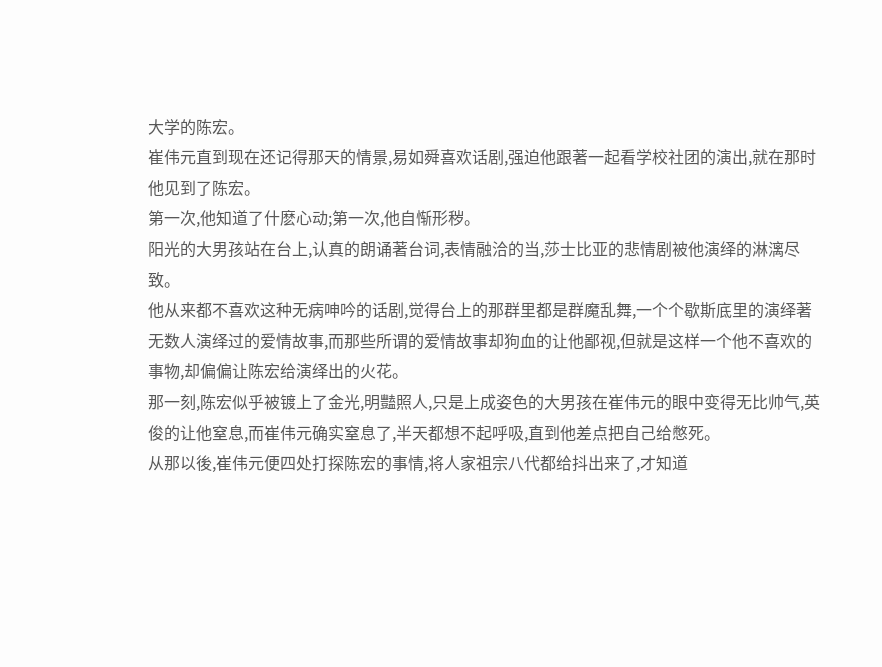大学的陈宏。
崔伟元直到现在还记得那天的情景,易如舜喜欢话剧,强迫他跟著一起看学校社团的演出,就在那时他见到了陈宏。
第一次,他知道了什麽心动;第一次,他自惭形秽。
阳光的大男孩站在台上,认真的朗诵著台词,表情融洽的当,莎士比亚的悲情剧被他演绎的淋漓尽致。
他从来都不喜欢这种无病呻吟的话剧,觉得台上的那群里都是群魔乱舞,一个个歇斯底里的演绎著无数人演绎过的爱情故事,而那些所谓的爱情故事却狗血的让他鄙视,但就是这样一个他不喜欢的事物,却偏偏让陈宏给演绎出的火花。
那一刻,陈宏似乎被镀上了金光,明豔照人,只是上成姿色的大男孩在崔伟元的眼中变得无比帅气,英俊的让他窒息,而崔伟元确实窒息了,半天都想不起呼吸,直到他差点把自己给憋死。
从那以後,崔伟元便四处打探陈宏的事情,将人家祖宗八代都给抖出来了,才知道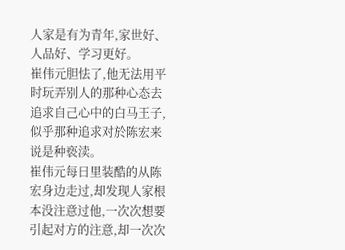人家是有为青年,家世好、人品好、学习更好。
崔伟元胆怯了,他无法用平时玩弄别人的那种心态去追求自己心中的白马王子,似乎那种追求对於陈宏来说是种亵渎。
崔伟元每日里装酷的从陈宏身边走过,却发现人家根本没注意过他,一次次想要引起对方的注意,却一次次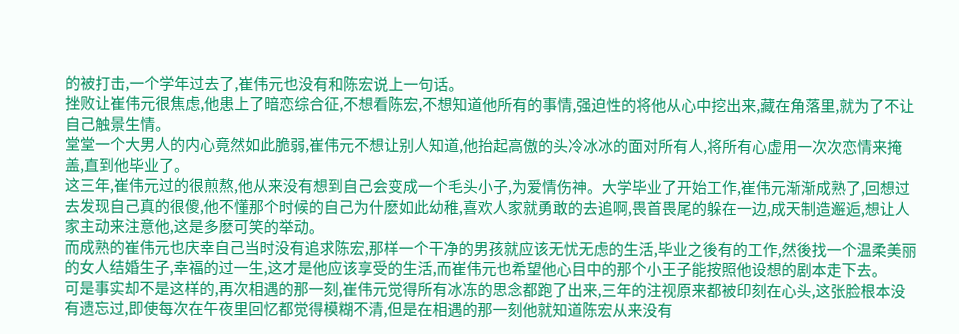的被打击,一个学年过去了,崔伟元也没有和陈宏说上一句话。
挫败让崔伟元很焦虑,他患上了暗恋综合征,不想看陈宏,不想知道他所有的事情,强迫性的将他从心中挖出来,藏在角落里,就为了不让自己触景生情。
堂堂一个大男人的内心竟然如此脆弱,崔伟元不想让别人知道,他抬起高傲的头冷冰冰的面对所有人,将所有心虚用一次次恋情来掩盖,直到他毕业了。
这三年,崔伟元过的很煎熬,他从来没有想到自己会变成一个毛头小子,为爱情伤神。大学毕业了开始工作,崔伟元渐渐成熟了,回想过去发现自己真的很傻,他不懂那个时候的自己为什麽如此幼稚,喜欢人家就勇敢的去追啊,畏首畏尾的躲在一边,成天制造邂逅,想让人家主动来注意他,这是多麽可笑的举动。
而成熟的崔伟元也庆幸自己当时没有追求陈宏,那样一个干净的男孩就应该无忧无虑的生活,毕业之後有的工作,然後找一个温柔美丽的女人结婚生子,幸福的过一生,这才是他应该享受的生活,而崔伟元也希望他心目中的那个小王子能按照他设想的剧本走下去。
可是事实却不是这样的,再次相遇的那一刻,崔伟元觉得所有冰冻的思念都跑了出来,三年的注视原来都被印刻在心头,这张脸根本没有遗忘过,即使每次在午夜里回忆都觉得模糊不清,但是在相遇的那一刻他就知道陈宏从来没有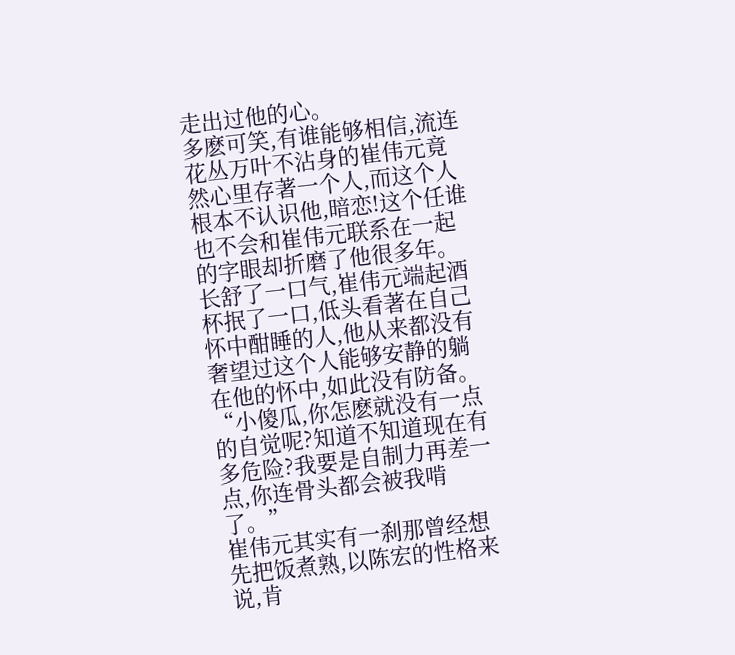走出过他的心。
多麽可笑,有谁能够相信,流连花丛万叶不沾身的崔伟元竟然心里存著一个人,而这个人根本不认识他,暗恋!这个任谁也不会和崔伟元联系在一起的字眼却折磨了他很多年。
长舒了一口气,崔伟元端起酒杯抿了一口,低头看著在自己怀中酣睡的人,他从来都没有奢望过这个人能够安静的躺在他的怀中,如此没有防备。
“小傻瓜,你怎麽就没有一点的自觉呢?知道不知道现在有多危险?我要是自制力再差一点,你连骨头都会被我啃了。”
崔伟元其实有一刹那曾经想先把饭煮熟,以陈宏的性格来说,肯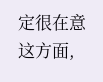定很在意这方面,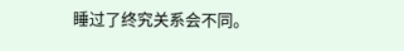睡过了终究关系会不同。